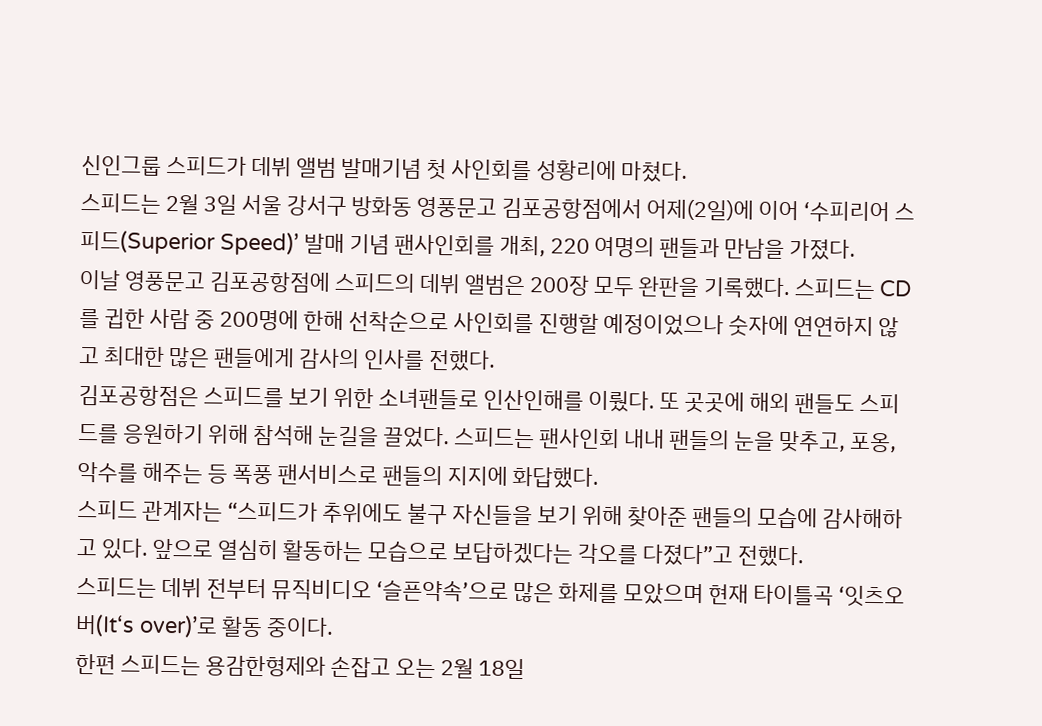신인그룹 스피드가 데뷔 앨범 발매기념 첫 사인회를 성황리에 마쳤다.
스피드는 2월 3일 서울 강서구 방화동 영풍문고 김포공항점에서 어제(2일)에 이어 ‘수피리어 스피드(Superior Speed)’ 발매 기념 팬사인회를 개최, 220 여명의 팬들과 만남을 가졌다.
이날 영풍문고 김포공항점에 스피드의 데뷔 앨범은 200장 모두 완판을 기록했다. 스피드는 CD를 귑한 사람 중 200명에 한해 선착순으로 사인회를 진행할 예정이었으나 숫자에 연연하지 않고 최대한 많은 팬들에게 감사의 인사를 전했다.
김포공항점은 스피드를 보기 위한 소녀팬들로 인산인해를 이뤘다. 또 곳곳에 해외 팬들도 스피드를 응원하기 위해 참석해 눈길을 끌었다. 스피드는 팬사인회 내내 팬들의 눈을 맞추고, 포옹, 악수를 해주는 등 폭풍 팬서비스로 팬들의 지지에 화답했다.
스피드 관계자는 “스피드가 추위에도 불구 자신들을 보기 위해 찾아준 팬들의 모습에 감사해하고 있다. 앞으로 열심히 활동하는 모습으로 보답하겠다는 각오를 다졌다”고 전했다.
스피드는 데뷔 전부터 뮤직비디오 ‘슬픈약속’으로 많은 화제를 모았으며 현재 타이틀곡 ‘잇츠오버(It‘s over)’로 활동 중이다.
한편 스피드는 용감한형제와 손잡고 오는 2월 18일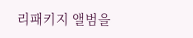리패키지 앨범을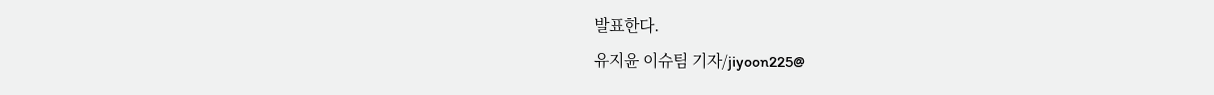발표한다.
유지윤 이슈팀 기자/jiyoon225@